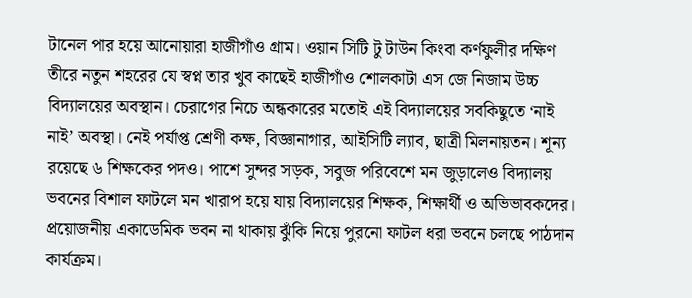টানেল পার হয়ে আনোয়ারা হাজীগাঁও গ্রাম। ওয়ান সিটি টু টাউন কিংবা কর্ণফুলীর দক্ষিণ তীরে নতুন শহরের যে স্বপ্ন তার খুব কাছেই হাজীগাঁও শোলকাটা এস জে নিজাম উচ্চ বিদ্যালয়ের অবস্থান। চেরাগের নিচে অন্ধকারের মতোই এই বিদ্যালয়ের সবকিছুতে ‘নাই নাই’ অবস্থা। নেই পর্যাপ্ত শ্রেণী কক্ষ, বিজ্ঞানাগার, আইসিটি ল্যাব, ছাত্রী মিলনায়তন। শূন্য রয়েছে ৬ শিক্ষকের পদও। পাশে সুন্দর সড়ক, সবুজ পরিবেশে মন জুড়ালেও বিদ্যালয় ভবনের বিশাল ফাটলে মন খারাপ হয়ে যায় বিদ্যালয়ের শিক্ষক, শিক্ষার্থী ও অভিভাবকদের। প্রয়োজনীয় একাডেমিক ভবন না থাকায় ঝুঁকি নিয়ে পুরনো ফাটল ধরা ভবনে চলছে পাঠদান কার্যক্রম।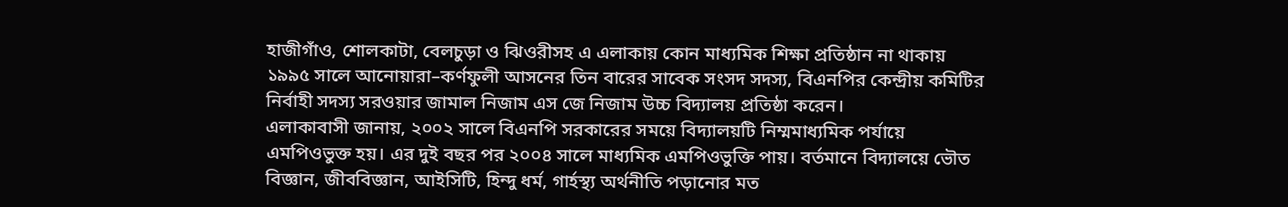হাজীগাঁও, শোলকাটা, বেলচুড়া ও ঝিওরীসহ এ এলাকায় কোন মাধ্যমিক শিক্ষা প্রতিষ্ঠান না থাকায় ১৯৯৫ সালে আনোয়ারা–কর্ণফুলী আসনের তিন বারের সাবেক সংসদ সদস্য, বিএনপির কেন্দ্রীয় কমিটির নির্বাহী সদস্য সরওয়ার জামাল নিজাম এস জে নিজাম উচ্চ বিদ্যালয় প্রতিষ্ঠা করেন।
এলাকাবাসী জানায়, ২০০২ সালে বিএনপি সরকারের সময়ে বিদ্যালয়টি নিম্মমাধ্যমিক পর্যায়ে এমপিওভুক্ত হয়। এর দুই বছর পর ২০০৪ সালে মাধ্যমিক এমপিওভুক্তি পায়। বর্তমানে বিদ্যালয়ে ভৌত বিজ্ঞান, জীববিজ্ঞান, আইসিটি, হিন্দু ধর্ম, গার্হস্থ্য অর্থনীতি পড়ানোর মত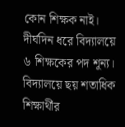কোন শিক্ষক নাই। দীর্ঘদিন ধরে বিদ্যালয়ে ৬ শিক্ষকের পদ শূন্য। বিদ্যালয়ে ছয় শতাধিক শিক্ষার্থীর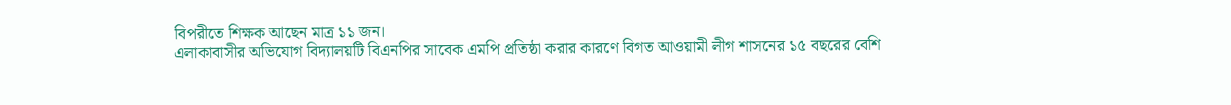বিপরীতে শিক্ষক আছেন মাত্র ১১ জন।
এলাকাবাসীর অভিযোগ বিদ্যালয়টি বিএনপির সাবেক এমপি প্রতিষ্ঠা করার কারণে বিগত আওয়ামী লীগ শাসনের ১৫ বছরের বেশি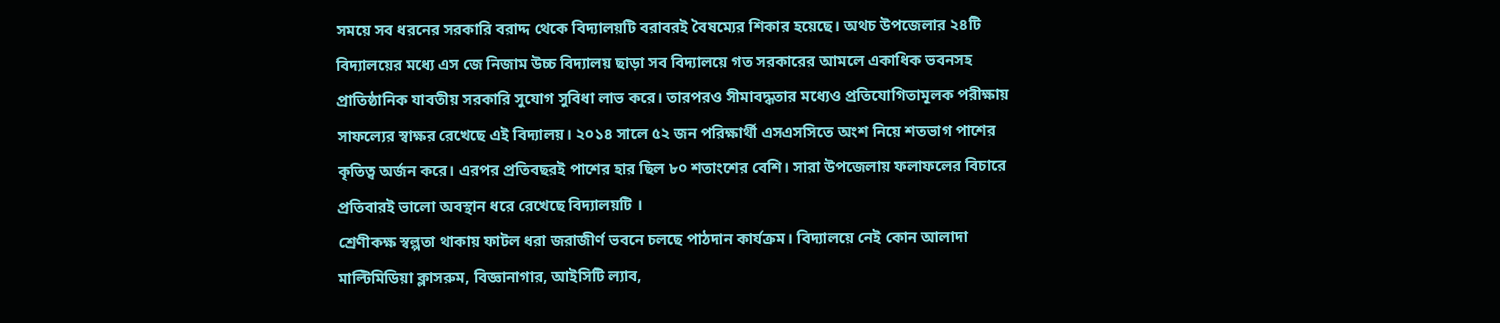সময়ে সব ধরনের সরকারি বরাদ্দ থেকে বিদ্যালয়টি বরাবরই বৈষম্যের শিকার হয়েছে। অথচ উপজেলার ২৪টি বিদ্যালয়ের মধ্যে এস জে নিজাম উচ্চ বিদ্যালয় ছাড়া সব বিদ্যালয়ে গত সরকারের আমলে একাধিক ভবনসহ প্রাতিষ্ঠানিক যাবতীয় সরকারি সুযোগ সুবিধা লাভ করে। তারপরও সীমাবদ্ধতার মধ্যেও প্রতিযোগিতামূলক পরীক্ষায় সাফল্যের স্বাক্ষর রেখেছে এই বিদ্যালয়। ২০১৪ সালে ৫২ জন পরিক্ষার্থী এসএসসিতে অংশ নিয়ে শতভাগ পাশের কৃতিত্ব অর্জন করে। এরপর প্রতিবছরই পাশের হার ছিল ৮০ শতাংশের বেশি। সারা উপজেলায় ফলাফলের বিচারে প্রতিবারই ভালো অবস্থান ধরে রেখেছে বিদ্যালয়টি ।
শ্রেণীকক্ষ স্বল্পতা থাকায় ফাটল ধরা জরাজীর্ণ ভবনে চলছে পাঠদান কার্যক্রম। বিদ্যালয়ে নেই কোন আলাদা মাল্টিমিডিয়া ক্লাসরুম, বিজ্ঞানাগার, আইসিটি ল্যাব,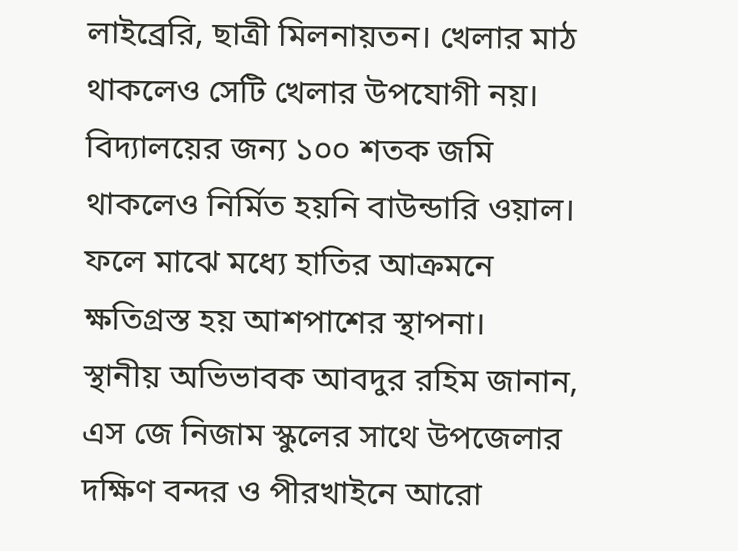লাইব্রেরি, ছাত্রী মিলনায়তন। খেলার মাঠ থাকলেও সেটি খেলার উপযোগী নয়। বিদ্যালয়ের জন্য ১০০ শতক জমি থাকলেও নির্মিত হয়নি বাউন্ডারি ওয়াল। ফলে মাঝে মধ্যে হাতির আক্রমনে ক্ষতিগ্রস্ত হয় আশপাশের স্থাপনা।
স্থানীয় অভিভাবক আবদুর রহিম জানান, এস জে নিজাম স্কুলের সাথে উপজেলার দক্ষিণ বন্দর ও পীরখাইনে আরো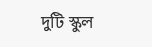দুটি স্কুল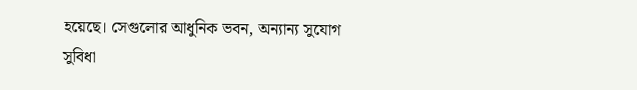হয়েছে। সেগুলোর আধুনিক ভবন, অন্যান্য সুযোগ সুবিধা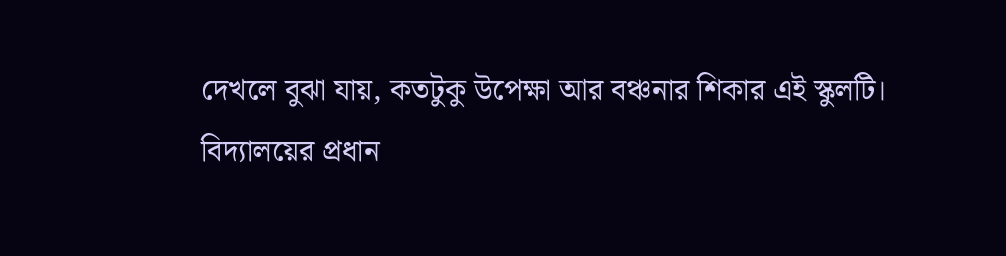দেখলে বুঝা যায়, কতটুকু উপেক্ষা আর বঞ্চনার শিকার এই স্কুলটি।
বিদ্যালয়ের প্রধান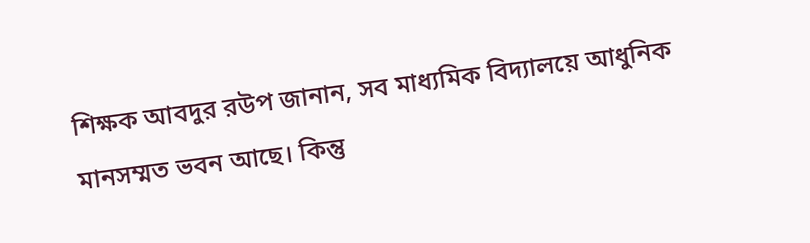শিক্ষক আবদুর রউপ জানান, সব মাধ্যমিক বিদ্যালয়ে আধুনিক মানসম্মত ভবন আছে। কিন্তু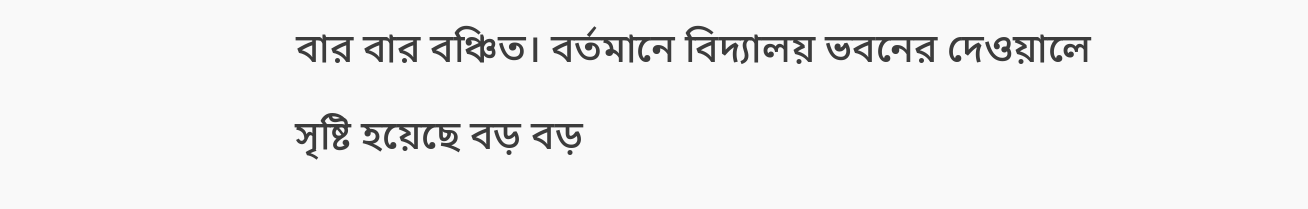বার বার বঞ্চিত। বর্তমানে বিদ্যালয় ভবনের দেওয়ালে সৃষ্টি হয়েছে বড় বড়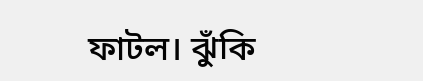ফাটল। ঝুঁকি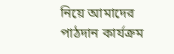নিয়ে আমাদের পাঠদান কার্যক্রম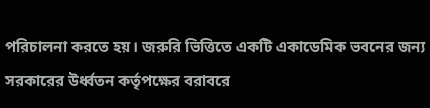পরিচালনা করতে হয়। জরুরি ভিত্তিতে একটি একাডেমিক ভবনের জন্য সরকারের উর্ধ্বতন কর্তৃপক্ষের বরাবরে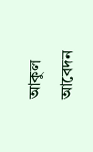আকুল আবেদন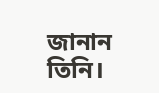জানান তিনি।